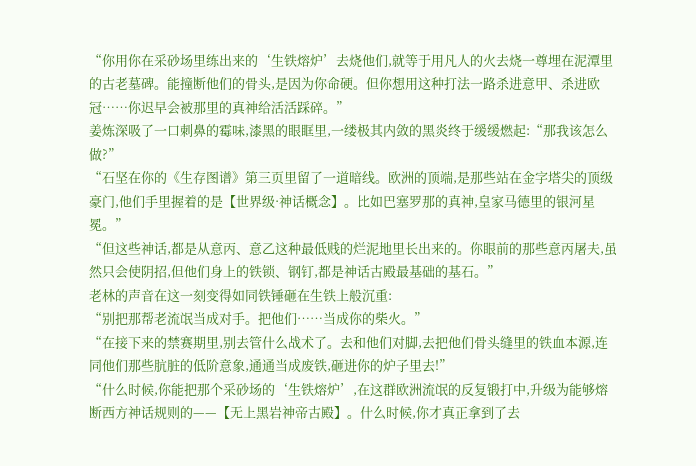“你用你在采砂场里练出来的‘生铁熔炉’去烧他们,就等于用凡人的火去烧一尊埋在泥潭里的古老墓碑。能撞断他们的骨头,是因为你命硬。但你想用这种打法一路杀进意甲、杀进欧冠……你迟早会被那里的真神给活活踩碎。”
姜炼深吸了一口刺鼻的霉味,漆黑的眼眶里,一缕极其内敛的黑炎终于缓缓燃起:“那我该怎么做?”
“石坚在你的《生存图谱》第三页里留了一道暗线。欧洲的顶端,是那些站在金字塔尖的顶级豪门,他们手里握着的是【世界级·神话概念】。比如巴塞罗那的真神,皇家马德里的银河星冕。”
“但这些神话,都是从意丙、意乙这种最低贱的烂泥地里长出来的。你眼前的那些意丙屠夫,虽然只会使阴招,但他们身上的铁锁、钢钉,都是神话古殿最基础的基石。”
老林的声音在这一刻变得如同铁锤砸在生铁上般沉重:
“别把那帮老流氓当成对手。把他们……当成你的柴火。”
“在接下来的禁赛期里,别去管什么战术了。去和他们对脚,去把他们骨头缝里的铁血本源,连同他们那些肮脏的低阶意象,通通当成废铁,砸进你的炉子里去!”
“什么时候,你能把那个采砂场的‘生铁熔炉’,在这群欧洲流氓的反复锻打中,升级为能够熔断西方神话规则的——【无上黑岩神帝古殿】。什么时候,你才真正拿到了去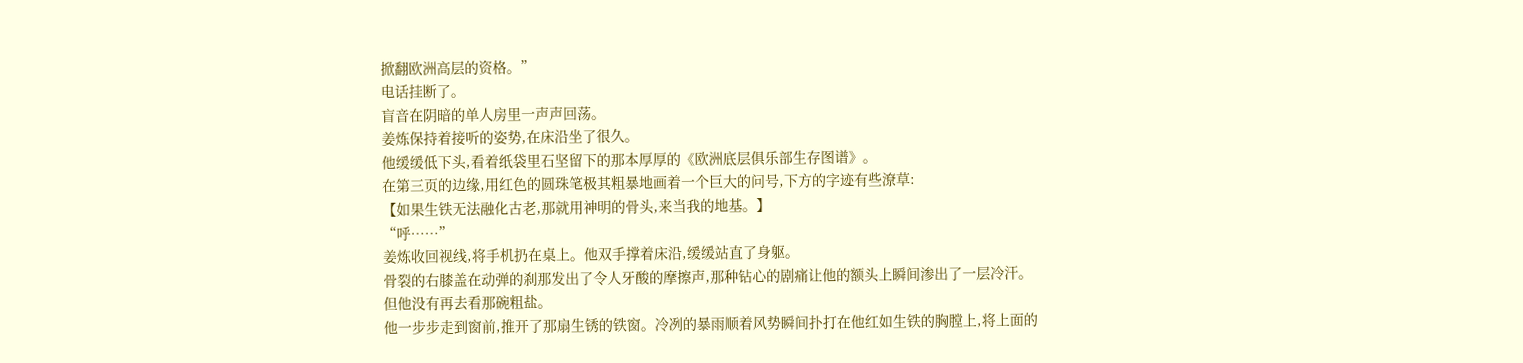掀翻欧洲高层的资格。”
电话挂断了。
盲音在阴暗的单人房里一声声回荡。
姜炼保持着接听的姿势,在床沿坐了很久。
他缓缓低下头,看着纸袋里石坚留下的那本厚厚的《欧洲底层俱乐部生存图谱》。
在第三页的边缘,用红色的圆珠笔极其粗暴地画着一个巨大的问号,下方的字迹有些潦草:
【如果生铁无法融化古老,那就用神明的骨头,来当我的地基。】
“呼……”
姜炼收回视线,将手机扔在桌上。他双手撑着床沿,缓缓站直了身躯。
骨裂的右膝盖在动弹的刹那发出了令人牙酸的摩擦声,那种钻心的剧痛让他的额头上瞬间渗出了一层冷汗。
但他没有再去看那碗粗盐。
他一步步走到窗前,推开了那扇生锈的铁窗。冷冽的暴雨顺着风势瞬间扑打在他红如生铁的胸膛上,将上面的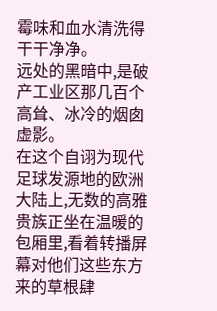霉味和血水清洗得干干净净。
远处的黑暗中,是破产工业区那几百个高耸、冰冷的烟囱虚影。
在这个自诩为现代足球发源地的欧洲大陆上,无数的高雅贵族正坐在温暖的包厢里,看着转播屏幕对他们这些东方来的草根肆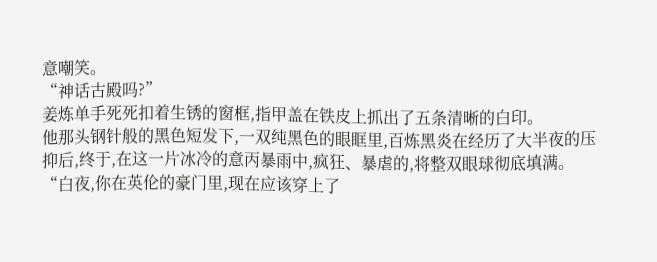意嘲笑。
“神话古殿吗?”
姜炼单手死死扣着生锈的窗框,指甲盖在铁皮上抓出了五条清晰的白印。
他那头钢针般的黑色短发下,一双纯黑色的眼眶里,百炼黑炎在经历了大半夜的压抑后,终于,在这一片冰冷的意丙暴雨中,疯狂、暴虐的,将整双眼球彻底填满。
“白夜,你在英伦的豪门里,现在应该穿上了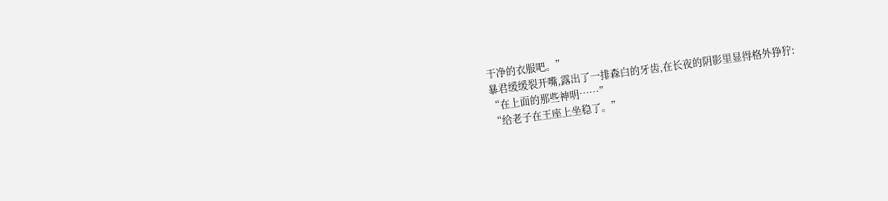干净的衣服吧。”
暴君缓缓裂开嘴,露出了一排森白的牙齿,在长夜的阴影里显得格外狰狞:
“在上面的那些神明……”
“给老子在王座上坐稳了。”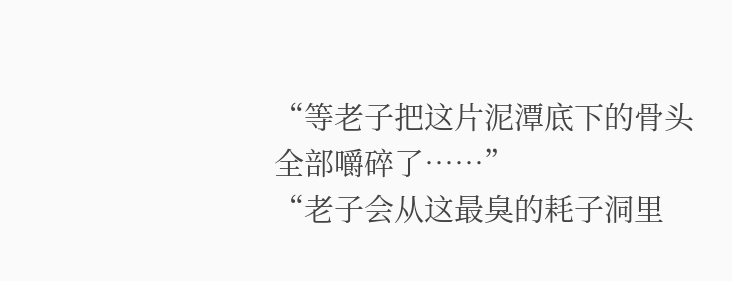“等老子把这片泥潭底下的骨头全部嚼碎了……”
“老子会从这最臭的耗子洞里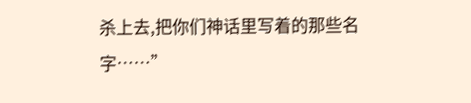杀上去,把你们神话里写着的那些名字……”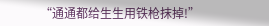“通通都给生生用铁枪抹掉!”